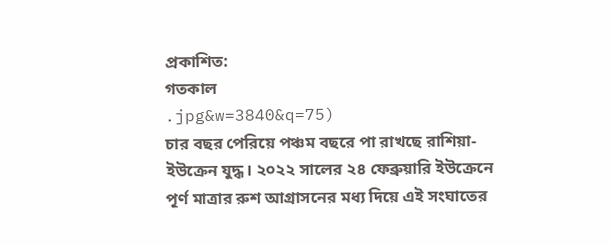প্রকাশিত:
গতকাল
.jpg&w=3840&q=75)
চার বছর পেরিয়ে পঞ্চম বছরে পা রাখছে রাশিয়া-ইউক্রেন যুদ্ধ। ২০২২ সালের ২৪ ফেব্রুয়ারি ইউক্রেনে পূর্ণ মাত্রার রুশ আগ্রাসনের মধ্য দিয়ে এই সংঘাতের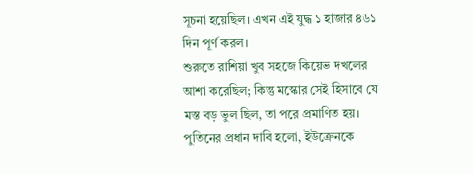সূচনা হয়েছিল। এখন এই যুদ্ধ ১ হাজার ৪৬১ দিন পূর্ণ করল।
শুরুতে রাশিয়া খুব সহজে কিয়েভ দখলের আশা করেছিল; কিন্তু মস্কোর সেই হিসাবে যে মস্ত বড় ভুল ছিল, তা পরে প্রমাণিত হয়।
পুতিনের প্রধান দাবি হলো, ইউক্রেনকে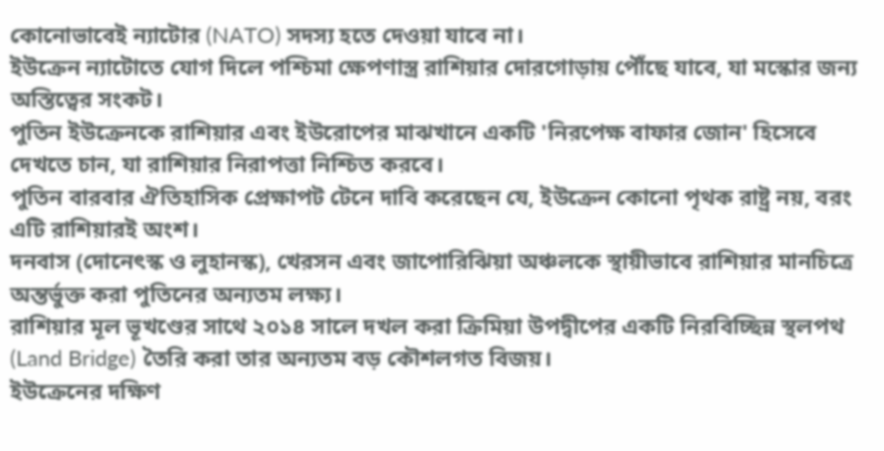কোনোভাবেই ন্যাটোর (NATO) সদস্য হতে দেওয়া যাবে না।
ইউক্রেন ন্যাটোতে যোগ দিলে পশ্চিমা ক্ষেপণাস্ত্র রাশিয়ার দোরগোড়ায় পৌঁছে যাবে, যা মস্কোর জন্য অস্তিত্বের সংকট।
পুতিন ইউক্রেনকে রাশিয়ার এবং ইউরোপের মাঝখানে একটি 'নিরপেক্ষ বাফার জোন' হিসেবে দেখতে চান, যা রাশিয়ার নিরাপত্তা নিশ্চিত করবে।
পুতিন বারবার ঐতিহাসিক প্রেক্ষাপট টেনে দাবি করেছেন যে, ইউক্রেন কোনো পৃথক রাষ্ট্র নয়, বরং এটি রাশিয়ারই অংশ।
দনবাস (দোনেৎস্ক ও লুহানস্ক), খেরসন এবং জাপোরিঝিয়া অঞ্চলকে স্থায়ীভাবে রাশিয়ার মানচিত্রে অন্তর্ভুক্ত করা পুতিনের অন্যতম লক্ষ্য।
রাশিয়ার মূল ভূখণ্ডের সাথে ২০১৪ সালে দখল করা ক্রিমিয়া উপদ্বীপের একটি নিরবিচ্ছিন্ন স্থলপথ (Land Bridge) তৈরি করা তার অন্যতম বড় কৌশলগত বিজয়।
ইউক্রেনের দক্ষিণ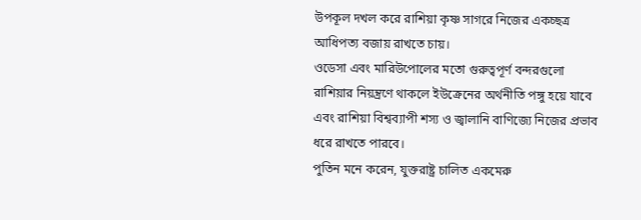উপকূল দখল করে রাশিয়া কৃষ্ণ সাগরে নিজের একচ্ছত্র আধিপত্য বজায় রাখতে চায়।
ওডেসা এবং মারিউপোলের মতো গুরুত্বপূর্ণ বন্দরগুলো রাশিয়ার নিয়ন্ত্রণে থাকলে ইউক্রেনের অর্থনীতি পঙ্গু হয়ে যাবে এবং রাশিয়া বিশ্বব্যাপী শস্য ও জ্বালানি বাণিজ্যে নিজের প্রভাব ধরে রাখতে পারবে।
পুতিন মনে করেন, যুক্তরাষ্ট্র চালিত একমেরু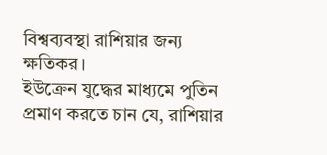বিশ্বব্যবস্থা রাশিয়ার জন্য ক্ষতিকর।
ইউক্রেন যুদ্ধের মাধ্যমে পুতিন প্রমাণ করতে চান যে, রাশিয়ার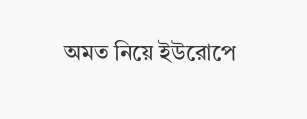অমত নিয়ে ইউরোপে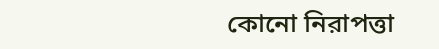কোনো নিরাপত্তা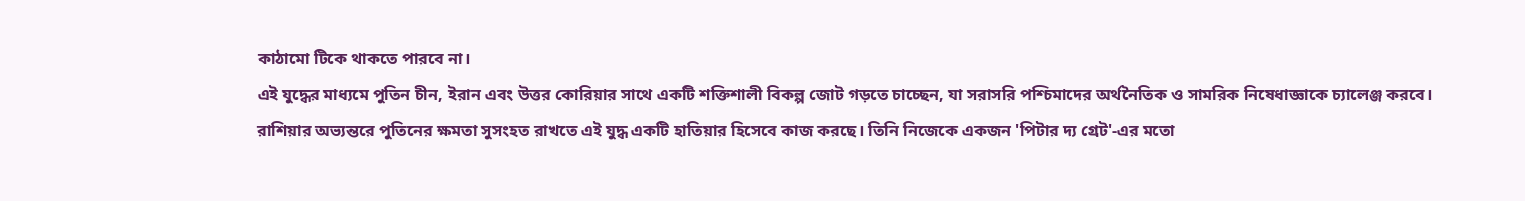কাঠামো টিকে থাকতে পারবে না।
এই যুদ্ধের মাধ্যমে পুতিন চীন, ইরান এবং উত্তর কোরিয়ার সাথে একটি শক্তিশালী বিকল্প জোট গড়তে চাচ্ছেন, যা সরাসরি পশ্চিমাদের অর্থনৈতিক ও সামরিক নিষেধাজ্ঞাকে চ্যালেঞ্জ করবে।
রাশিয়ার অভ্যন্তরে পুতিনের ক্ষমতা সুসংহত রাখতে এই যুদ্ধ একটি হাতিয়ার হিসেবে কাজ করছে। তিনি নিজেকে একজন 'পিটার দ্য গ্রেট'-এর মতো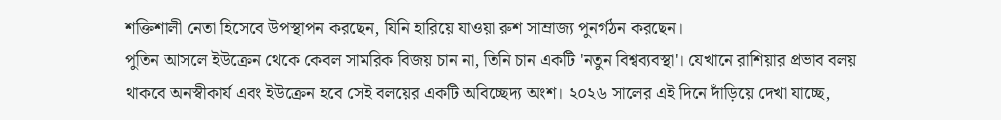শক্তিশালী নেতা হিসেবে উপস্থাপন করছেন, যিনি হারিয়ে যাওয়া রুশ সাম্রাজ্য পুনর্গঠন করছেন।
পুতিন আসলে ইউক্রেন থেকে কেবল সামরিক বিজয় চান না, তিনি চান একটি 'নতুন বিশ্বব্যবস্থা'। যেখানে রাশিয়ার প্রভাব বলয় থাকবে অনস্বীকার্য এবং ইউক্রেন হবে সেই বলয়ের একটি অবিচ্ছেদ্য অংশ। ২০২৬ সালের এই দিনে দাঁড়িয়ে দেখা যাচ্ছে,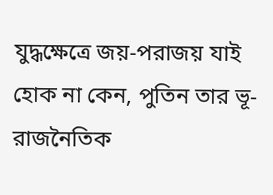যুদ্ধক্ষেত্রে জয়-পরাজয় যাই হোক না কেন, পুতিন তার ভূ-রাজনৈতিক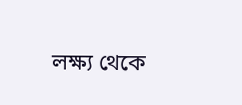লক্ষ্য থেকে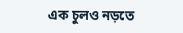এক চুলও নড়তে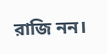রাজি নন।